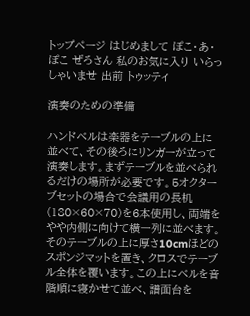トップページ はじめまして ぽこ・あ・ぽこ ぜろさん 私のお気に入り いらっしゃいませ 出前 トゥッティ

演奏のための準備

ハンドベルは楽器をテーブルの上に並べて、その後ろにリンガーが立って演奏します。まずテーブルを並べられるだけの場所が必要です。5オクターブセットの場合で会議用の長机(180×60×70)を6本使用し、両端をやや内側に向けて横一列に並べます。 そのテーブルの上に厚さ10cmほどのスポンジマットを置き、クロスでテーブル全体を覆います。この上にベルを音階順に寝かせて並べ、譜面台を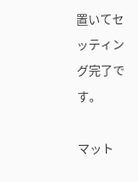置いてセッティング完了です。

マット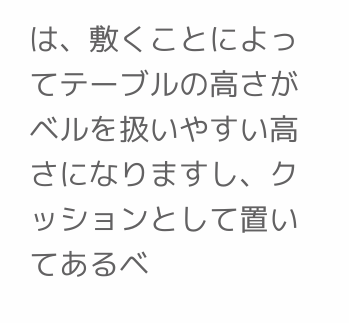は、敷くことによってテーブルの高さがベルを扱いやすい高さになりますし、クッションとして置いてあるベ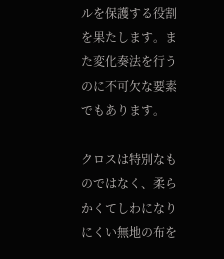ルを保護する役割を果たします。また変化奏法を行うのに不可欠な要素でもあります。

クロスは特別なものではなく、柔らかくてしわになりにくい無地の布を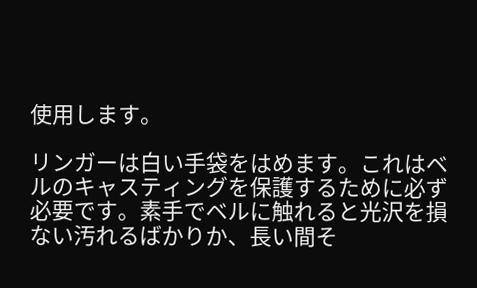使用します。

リンガーは白い手袋をはめます。これはベルのキャスティングを保護するために必ず必要です。素手でベルに触れると光沢を損ない汚れるばかりか、長い間そ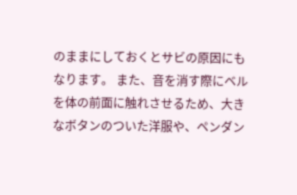のままにしておくとサビの原因にもなります。 また、音を消す際にベルを体の前面に触れさせるため、大きなボタンのついた洋服や、ペンダン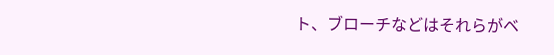ト、ブローチなどはそれらがベ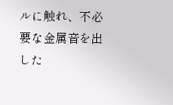ルに触れ、不必要な金属音を出した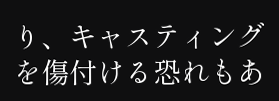り、キャスティングを傷付ける恐れもあ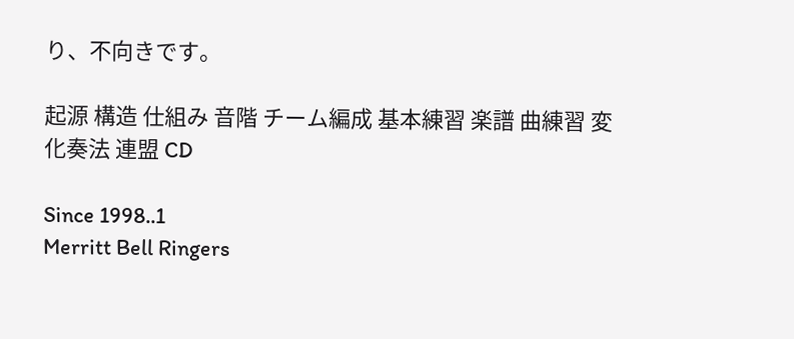り、不向きです。

起源 構造 仕組み 音階 チーム編成 基本練習 楽譜 曲練習 変化奏法 連盟 CD

Since 1998..1
Merritt Bell Ringers